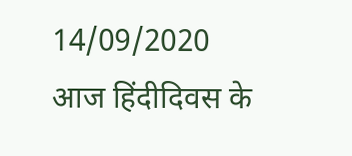14/09/2020
आज हिंदीदिवस के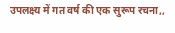उपलक्ष्य में गत वर्ष की एक सुरूप रचना,,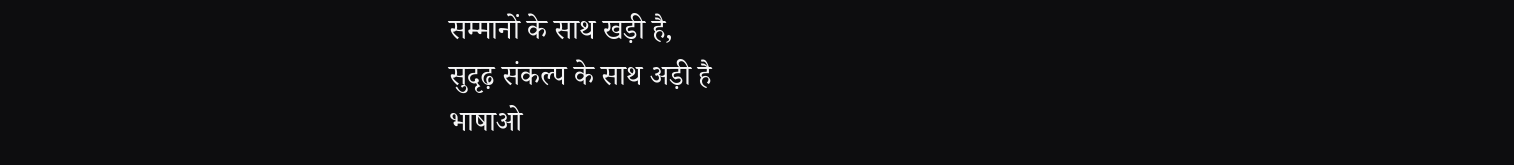सम्मानों के साथ खड़ी है,
सुदृढ़ संकल्प के साथ अड़ी है
भाषाओ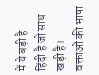में ये बड़ी है
हिंदी है जो साथ खड़ी है।
वक्ताओं की भाषा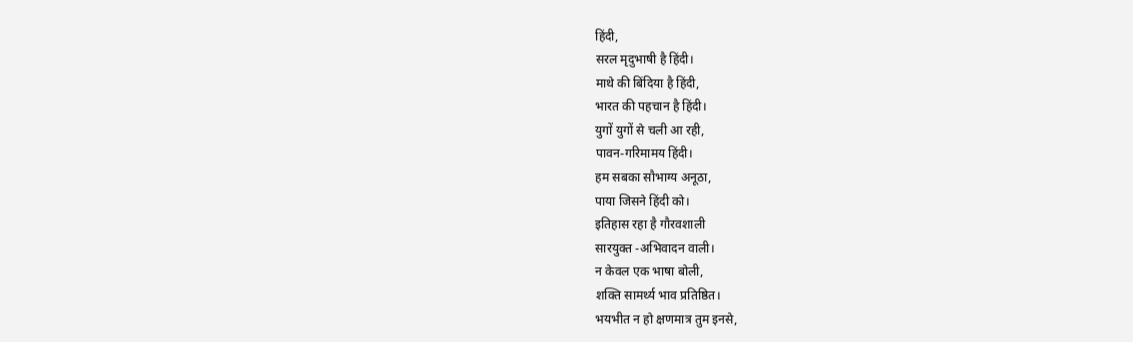हिंदी,
सरल मृदुभाषी है हिंदी।
माथे की बिंदिया है हिंदी,
भारत की पहचान है हिंदी।
युगों युगों से चली आ रही,
पावन-गरिमामय हिंदी।
हम सबका सौभाग्य अनूठा,
पाया जिसने हिंदी को।
इतिहास रहा है गौरवशाली
सारयुक्त -अभिवादन वाली।
न केवल एक भाषा बोली,
शक्ति सामर्थ्य भाव प्रतिष्ठित।
भयभीत न हो क्षणमात्र तुम इनसे,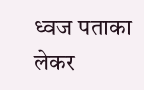ध्वज पताका लेकर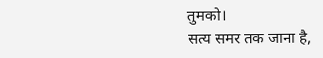तुमको।
सत्य समर तक जाना है,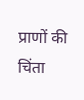प्राणों की चिंता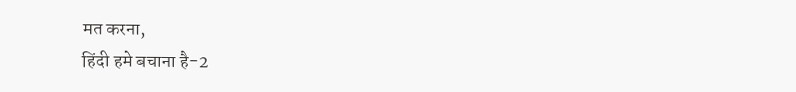मत करना,
हिंदी हमे बचाना है-2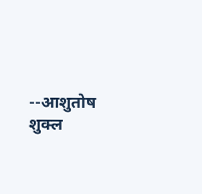--आशुतोष शुक्ल